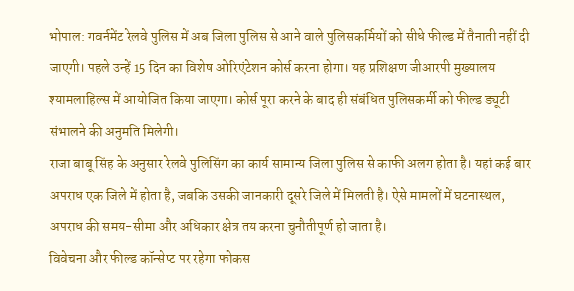भोपाल: गवर्नमेंट रेलवे पुलिस में अब जिला पुलिस से आने वाले पुलिसकर्मियों को सीधे फील्ड में तैनाती नहीं दी जाएगी। पहले उन्हें 15 दिन का विशेष ओरिएंटेशन कोर्स करना होगा। यह प्रशिक्षण जीआरपी मुख्यालय श्यामलाहिल्स में आयोजित किया जाएगा। कोर्स पूरा करने के बाद ही संबंधित पुलिसकर्मी को फील्ड ड्यूटी संभालने की अनुमति मिलेगी।
राजा बाबू सिंह के अनुसार रेलवे पुलिसिंग का कार्य सामान्य जिला पुलिस से काफी अलग होता है। यहां कई बार अपराध एक जिले में होता है, जबकि उसकी जानकारी दूसरे जिले में मिलती है। ऐसे मामलों में घटनास्थल, अपराध की समय-सीमा और अधिकार क्षेत्र तय करना चुनौतीपूर्ण हो जाता है।
विवेचना और फील्ड कॉन्सेप्ट पर रहेगा फोकस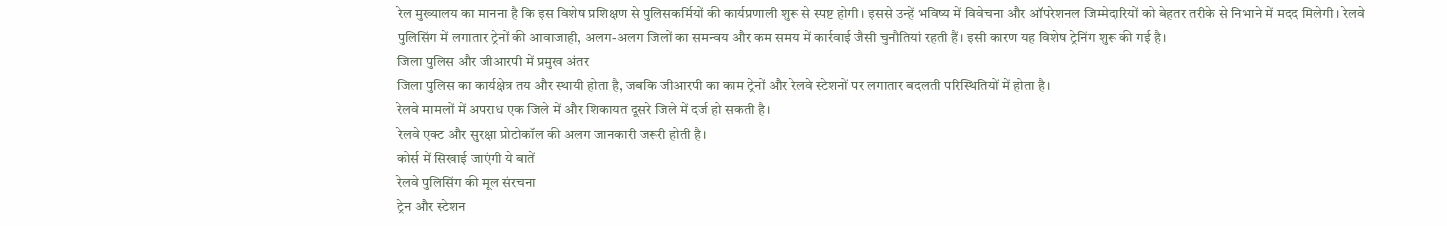रेल मुख्यालय का मानना है कि इस विशेष प्रशिक्षण से पुलिसकर्मियों की कार्यप्रणाली शुरू से स्पष्ट होगी। इससे उन्हें भविष्य में विवेचना और ऑपरेशनल जिम्मेदारियों को बेहतर तरीके से निभाने में मदद मिलेगी। रेलवे पुलिसिंग में लगातार ट्रेनों की आवाजाही, अलग-अलग जिलों का समन्वय और कम समय में कार्रवाई जैसी चुनौतियां रहती हैं। इसी कारण यह विशेष ट्रेनिंग शुरू की गई है।
जिला पुलिस और जीआरपी में प्रमुख अंतर
जिला पुलिस का कार्यक्षेत्र तय और स्थायी होता है, जबकि जीआरपी का काम ट्रेनों और रेलवे स्टेशनों पर लगातार बदलती परिस्थितियों में होता है।
रेलवे मामलों में अपराध एक जिले में और शिकायत दूसरे जिले में दर्ज हो सकती है।
रेलवे एक्ट और सुरक्षा प्रोटोकॉल की अलग जानकारी जरूरी होती है।
कोर्स में सिखाई जाएंगी ये बातें
रेलवे पुलिसिंग की मूल संरचना
ट्रेन और स्टेशन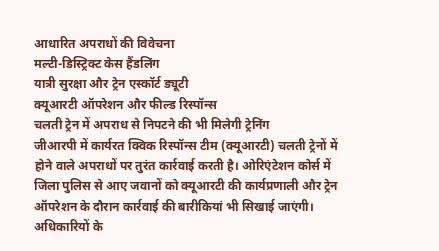आधारित अपराधों की विवेचना
मल्टी-डिस्ट्रिक्ट केस हैंडलिंग
यात्री सुरक्षा और ट्रेन एस्कॉर्ट ड्यूटी
क्यूआरटी ऑपरेशन और फील्ड रिस्पॉन्स
चलती ट्रेन में अपराध से निपटने की भी मिलेगी ट्रेनिंग
जीआरपी में कार्यरत क्विक रिस्पॉन्स टीम (क्यूआरटी) चलती ट्रेनों में होने वाले अपराधों पर तुरंत कार्रवाई करती है। ओरिएंटेशन कोर्स में जिला पुलिस से आए जवानों को क्यूआरटी की कार्यप्रणाली और ट्रेन ऑपरेशन के दौरान कार्रवाई की बारीकियां भी सिखाई जाएंगी।
अधिकारियों के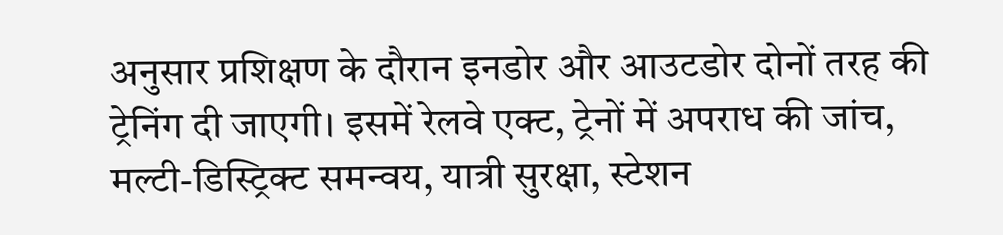अनुसार प्रशिक्षण के दौरान इनडोर और आउटडोर दोनों तरह की ट्रेनिंग दी जाएगी। इसमें रेलवे एक्ट, ट्रेनों में अपराध की जांच, मल्टी-डिस्ट्रिक्ट समन्वय, यात्री सुरक्षा, स्टेशन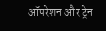ऑपरेशन और ट्रेन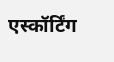एस्कॉर्टिंग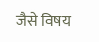जैसे विषय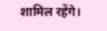शामिल रहेंगे।